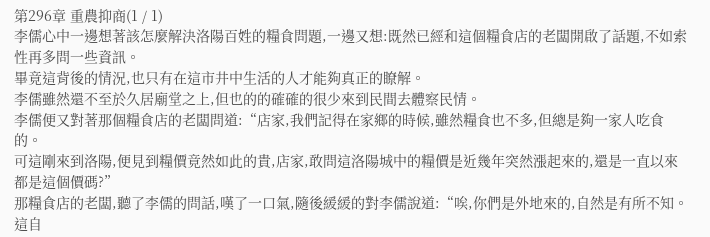第296章 重農抑商(1 / 1)
李儒心中一邊想著該怎麼解決洛陽百姓的糧食問題,一邊又想:既然已經和這個糧食店的老闆開啟了話題,不如索性再多問一些資訊。
畢竟這背後的情況,也只有在這市井中生活的人才能夠真正的瞭解。
李儒雖然還不至於久居廟堂之上,但也的的確確的很少來到民間去體察民情。
李儒便又對著那個糧食店的老闆問道:“店家,我們記得在家鄉的時候,雖然糧食也不多,但總是夠一家人吃食的。
可這剛來到洛陽,便見到糧價竟然如此的貴,店家,敢問這洛陽城中的糧價是近幾年突然漲起來的,還是一直以來都是這個價碼?”
那糧食店的老闆,聽了李儒的問話,嘆了一口氣,隨後緩緩的對李儒說道:“唉,你們是外地來的,自然是有所不知。
這自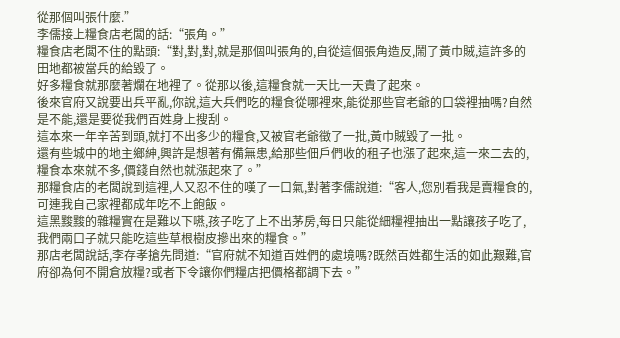從那個叫張什麼.”
李儒接上糧食店老闆的話:“張角。”
糧食店老闆不住的點頭:“對,對,對,就是那個叫張角的,自從這個張角造反,鬧了黃巾賊,這許多的田地都被當兵的給毀了。
好多糧食就那麼著爛在地裡了。從那以後,這糧食就一天比一天貴了起來。
後來官府又說要出兵平亂,你說,這大兵們吃的糧食從哪裡來,能從那些官老爺的口袋裡抽嗎?自然是不能,還是要從我們百姓身上搜刮。
這本來一年辛苦到頭,就打不出多少的糧食,又被官老爺徵了一批,黃巾賊毀了一批。
還有些城中的地主鄉紳,興許是想著有備無患,給那些佃戶們收的租子也漲了起來,這一來二去的,糧食本來就不多,價錢自然也就漲起來了。”
那糧食店的老闆說到這裡,人又忍不住的嘆了一口氣,對著李儒說道:“客人,您別看我是賣糧食的,可連我自己家裡都成年吃不上飽飯。
這黑黢黢的雜糧實在是難以下嚥,孩子吃了上不出茅房,每日只能從細糧裡抽出一點讓孩子吃了,我們兩口子就只能吃這些草根樹皮摻出來的糧食。”
那店老闆說話,李存孝搶先問道:“官府就不知道百姓們的處境嗎?既然百姓都生活的如此艱難,官府卻為何不開倉放糧?或者下令讓你們糧店把價格都調下去。”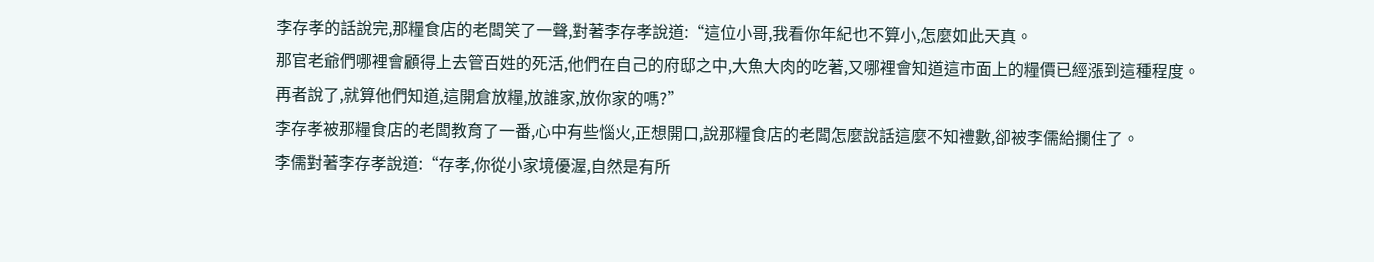李存孝的話說完,那糧食店的老闆笑了一聲,對著李存孝說道:“這位小哥,我看你年紀也不算小,怎麼如此天真。
那官老爺們哪裡會顧得上去管百姓的死活,他們在自己的府邸之中,大魚大肉的吃著,又哪裡會知道這市面上的糧價已經漲到這種程度。
再者說了,就算他們知道,這開倉放糧,放誰家,放你家的嗎?”
李存孝被那糧食店的老闆教育了一番,心中有些惱火,正想開口,說那糧食店的老闆怎麼說話這麼不知禮數,卻被李儒給攔住了。
李儒對著李存孝說道:“存孝,你從小家境優渥,自然是有所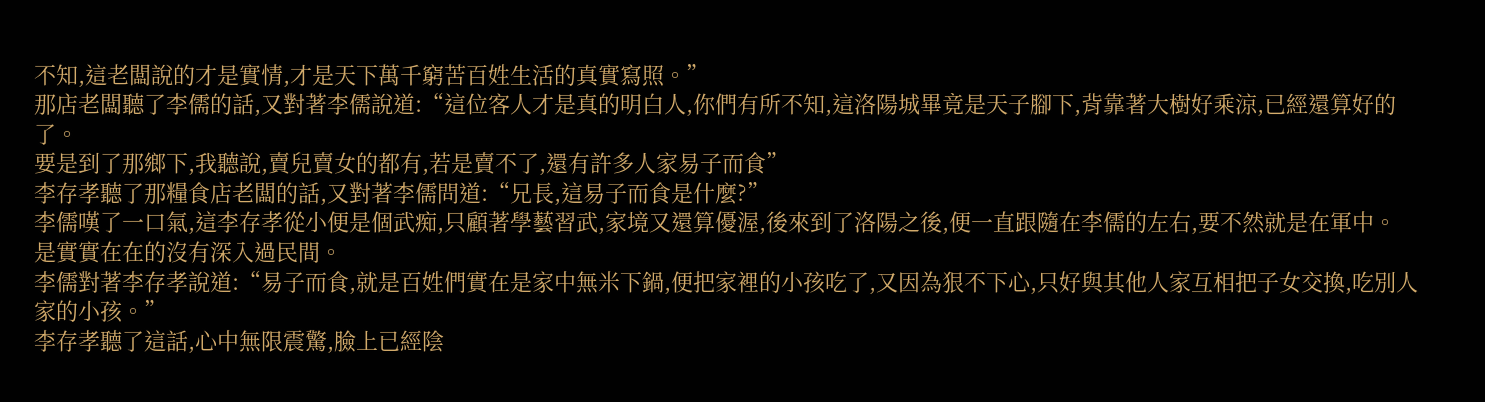不知,這老闆說的才是實情,才是天下萬千窮苦百姓生活的真實寫照。”
那店老闆聽了李儒的話,又對著李儒說道:“這位客人才是真的明白人,你們有所不知,這洛陽城畢竟是天子腳下,背靠著大樹好乘涼,已經還算好的了。
要是到了那鄉下,我聽說,賣兒賣女的都有,若是賣不了,還有許多人家易子而食”
李存孝聽了那糧食店老闆的話,又對著李儒問道:“兄長,這易子而食是什麼?”
李儒嘆了一口氣,這李存孝從小便是個武痴,只顧著學藝習武,家境又還算優渥,後來到了洛陽之後,便一直跟隨在李儒的左右,要不然就是在軍中。
是實實在在的沒有深入過民間。
李儒對著李存孝說道:“易子而食,就是百姓們實在是家中無米下鍋,便把家裡的小孩吃了,又因為狠不下心,只好與其他人家互相把子女交換,吃別人家的小孩。”
李存孝聽了這話,心中無限震驚,臉上已經陰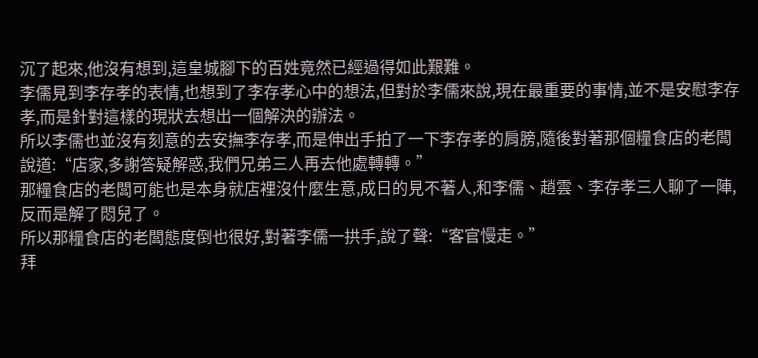沉了起來,他沒有想到,這皇城腳下的百姓竟然已經過得如此艱難。
李儒見到李存孝的表情,也想到了李存孝心中的想法,但對於李儒來說,現在最重要的事情,並不是安慰李存孝,而是針對這樣的現狀去想出一個解決的辦法。
所以李儒也並沒有刻意的去安撫李存孝,而是伸出手拍了一下李存孝的肩膀,隨後對著那個糧食店的老闆說道:“店家,多謝答疑解惑,我們兄弟三人再去他處轉轉。”
那糧食店的老闆可能也是本身就店裡沒什麼生意,成日的見不著人,和李儒、趙雲、李存孝三人聊了一陣,反而是解了悶兒了。
所以那糧食店的老闆態度倒也很好,對著李儒一拱手,說了聲:“客官慢走。”
拜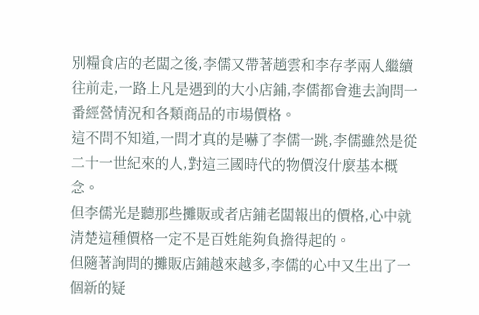別糧食店的老闆之後,李儒又帶著趙雲和李存孝兩人繼續往前走,一路上凡是遇到的大小店鋪,李儒都會進去詢問一番經營情況和各類商品的市場價格。
這不問不知道,一問才真的是嚇了李儒一跳,李儒雖然是從二十一世紀來的人,對這三國時代的物價沒什麼基本概念。
但李儒光是聽那些攤販或者店鋪老闆報出的價格,心中就清楚這種價格一定不是百姓能夠負擔得起的。
但隨著詢問的攤販店鋪越來越多,李儒的心中又生出了一個新的疑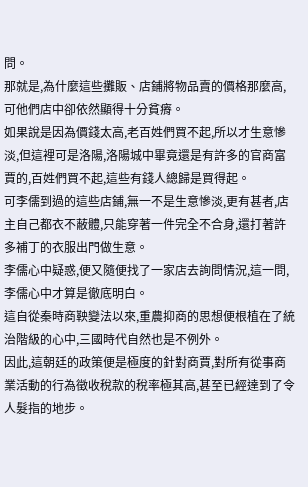問。
那就是,為什麼這些攤販、店鋪將物品賣的價格那麼高,可他們店中卻依然顯得十分貧瘠。
如果說是因為價錢太高,老百姓們買不起,所以才生意慘淡,但這裡可是洛陽,洛陽城中畢竟還是有許多的官商富賈的,百姓們買不起,這些有錢人總歸是買得起。
可李儒到過的這些店鋪,無一不是生意慘淡,更有甚者,店主自己都衣不蔽體,只能穿著一件完全不合身,還打著許多補丁的衣服出門做生意。
李儒心中疑惑,便又隨便找了一家店去詢問情況,這一問,李儒心中才算是徹底明白。
這自從秦時商鞅變法以來,重農抑商的思想便根植在了統治階級的心中,三國時代自然也是不例外。
因此,這朝廷的政策便是極度的針對商賈,對所有從事商業活動的行為徵收稅款的稅率極其高,甚至已經達到了令人髮指的地步。